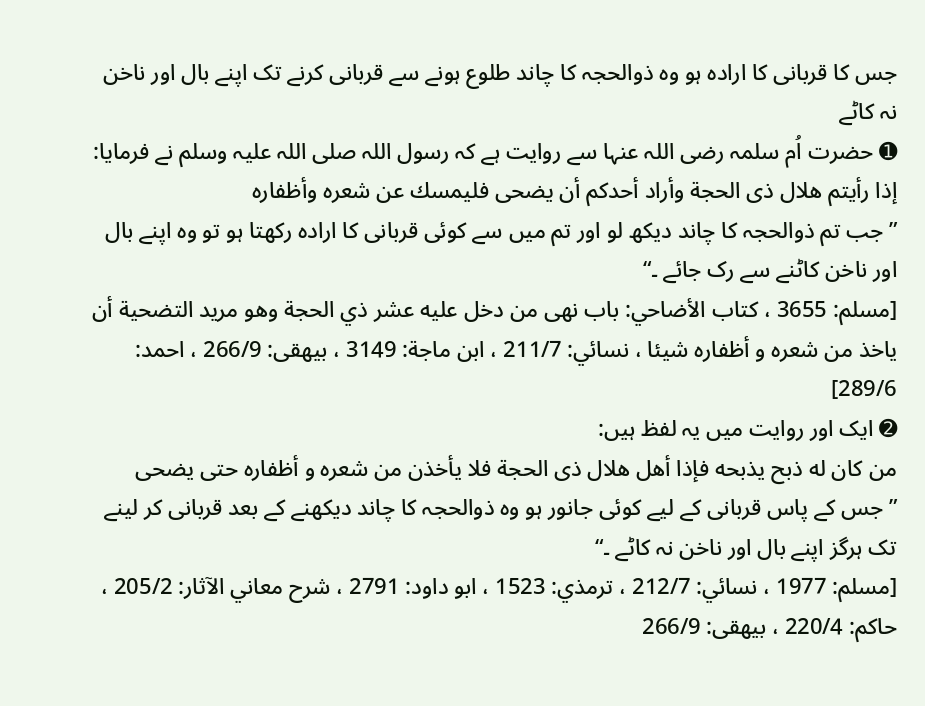جس کا قربانی کا ارادہ ہو وہ ذوالحجہ کا چاند طلوع ہونے سے قربانی کرنے تک اپنے بال اور ناخن نہ کاٹے
➊ حضرت اُم سلمہ رضی اللہ عنہا سے روایت ہے کہ رسول اللہ صلی اللہ علیہ وسلم نے فرمایا:
إذا رأيتم هلال ذى الحجة وأراد أحدكم أن يضحى فليمسك عن شعره وأظفاره
”جب تم ذوالحجہ کا چاند دیکھ لو اور تم میں سے کوئی قربانی کا ارادہ رکھتا ہو تو وہ اپنے بال اور ناخن کاٹنے سے رک جائے ۔“
[مسلم: 3655 ، كتاب الأضاحي: باب نهى من دخل عليه عشر ذي الحجة وهو مريد التضحية أن ياخذ من شعره و أظفاره شيئا ، نسائي: 211/7 ، ابن ماجة: 3149 ، بيهقى: 266/9 ، احمد: 289/6]
➋ ایک اور روایت میں یہ لفظ ہیں:
من كان له ذبح يذبحه فإذا أهل هلال ذى الحجة فلا يأخذن من شعره و أظفاره حتى يضحى
”جس کے پاس قربانی کے لیے کوئی جانور ہو وہ ذوالحجہ کا چاند دیکھنے کے بعد قربانی کر لینے تک ہرگز اپنے بال اور ناخن نہ کاٹے ۔“
[مسلم: 1977 ، نسائي: 212/7 ، ترمذي: 1523 ، ابو داود: 2791 ، شرح معاني الآثار: 205/2 ، حاكم: 220/4 ، بيهقى: 266/9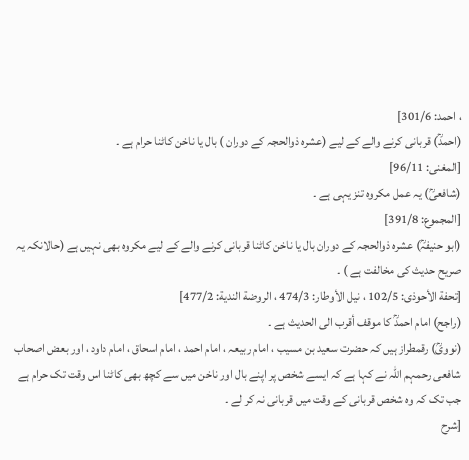، احمد: 301/6]
(احمدؒ) قربانی کرنے والے کے لیے (عشرہ ذوالحجہ کے دوران ) بال یا ناخن کاٹنا حرام ہے ۔
[المغنى: 96/11]
(شافعیؒ) یہ عمل مکروہ تنز یہی ہے ۔
[المجموع: 391/8]
(ابو حنیفہؒ) عشرہ ذوالحجہ کے دوران بال یا ناخن کاٹنا قربانی کرنے والے کے لیے مکروہ بھی نہیں ہے (حالانکہ یہ صریح حدیث کی مخالفت ہے ) ۔
[تحفة الأحوذى: 102/5 ، نيل الأوطار: 474/3 ، الروضة الندية: 477/2]
(راجح) امام احمدؒ کا موقف أقرب الی الحدیث ہے ۔
(نوویؒ) رقمطراز ہیں کہ حضرت سعید بن مسیب ، امام ربیعہ ، امام احمد ، امام اسحاق ، امام داود ، اور بعض اصحاب شافعی رحمہم اللہ نے کہا ہے کہ ایسے شخص پر اپنے بال اور ناخن میں سے کچھ بھی کاٹنا اس وقت تک حرام ہے جب تک کہ وہ شخص قربانی کے وقت میں قربانی نہ کر لے ۔
[شرح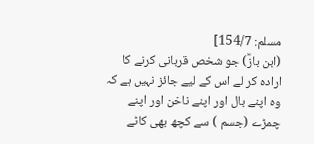مسلم: 154/7]
(ابن بازؒ) جو شخص قربانی کرنے کا ارادہ کر لے اس کے لیے جائز نہیں ہے کہ وہ اپنے بال اور اپنے ناخن اور اپنے چمڑے (جسم ) سے کچھ بھی کاٹے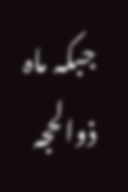جبکہ ماہ ذوالحجہ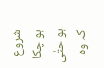شروع ہو چکا ہو حتٰی کہ وہ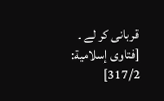قربانی کر لے ۔
[فتاوى إسلامية: 317/2]